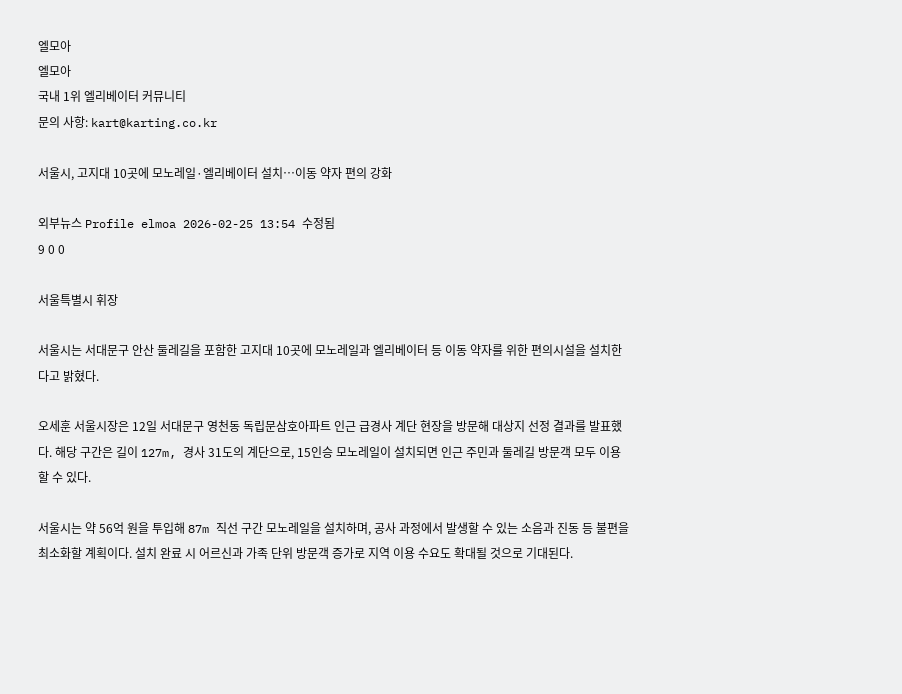엘모아
엘모아
국내 1위 엘리베이터 커뮤니티
문의 사항: kart@karting.co.kr

서울시, 고지대 10곳에 모노레일·엘리베이터 설치…이동 약자 편의 강화

외부뉴스 Profile elmoa 2026-02-25 13:54 수정됨
9 0 0

서울특별시 휘장

서울시는 서대문구 안산 둘레길을 포함한 고지대 10곳에 모노레일과 엘리베이터 등 이동 약자를 위한 편의시설을 설치한다고 밝혔다.

오세훈 서울시장은 12일 서대문구 영천동 독립문삼호아파트 인근 급경사 계단 현장을 방문해 대상지 선정 결과를 발표했다. 해당 구간은 길이 127m, 경사 31도의 계단으로, 15인승 모노레일이 설치되면 인근 주민과 둘레길 방문객 모두 이용할 수 있다.

서울시는 약 56억 원을 투입해 87m 직선 구간 모노레일을 설치하며, 공사 과정에서 발생할 수 있는 소음과 진동 등 불편을 최소화할 계획이다. 설치 완료 시 어르신과 가족 단위 방문객 증가로 지역 이용 수요도 확대될 것으로 기대된다.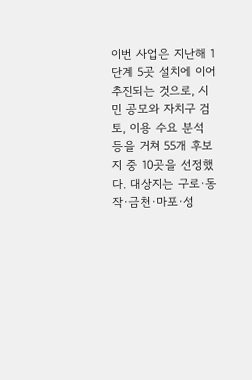이번 사업은 지난해 1단계 5곳 설치에 이어 추진되는 것으로, 시민 공모와 자치구 검토, 이용 수요 분석 등을 거쳐 55개 후보지 중 10곳을 선정했다. 대상지는 구로·동작·금천·마포·성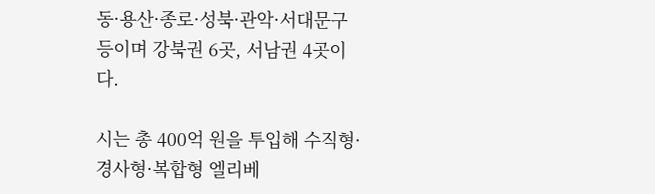동·용산·종로·성북·관악·서대문구 등이며 강북권 6곳, 서남권 4곳이다.

시는 총 400억 원을 투입해 수직형·경사형·복합형 엘리베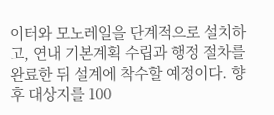이터와 모노레일을 단계적으로 설치하고, 연내 기본계획 수립과 행정 절차를 완료한 뒤 설계에 착수할 예정이다. 향후 대상지를 100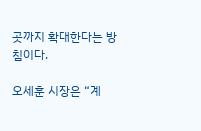곳까지 확대한다는 방침이다.

오세훈 시장은 “계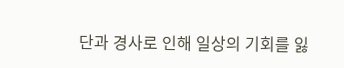단과 경사로 인해 일상의 기회를 잃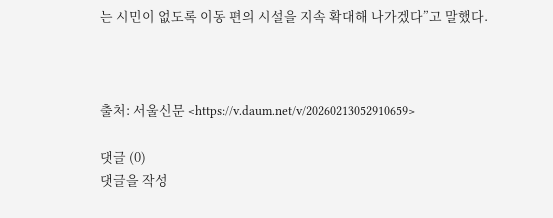는 시민이 없도록 이동 편의 시설을 지속 확대해 나가겠다”고 말했다.



출처: 서울신문 <https://v.daum.net/v/20260213052910659>

댓글 (0)
댓글을 작성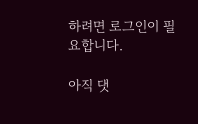하려면 로그인이 필요합니다.

아직 댓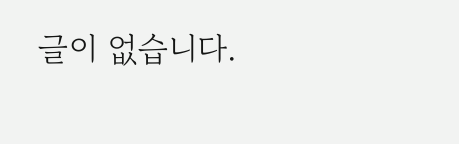글이 없습니다.